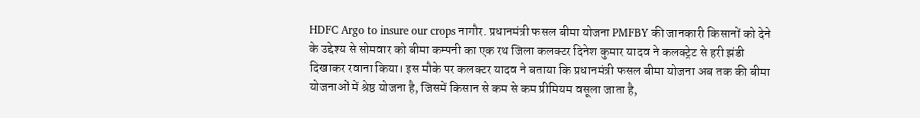HDFC Argo to insure our crops नागौर. प्रधानमंत्री फसल बीमा योजना PMFBY की जानकारी किसानों को देने के उद्देश्य से सोमवार को बीमा कम्पनी का एक रथ जिला कलक्टर दिनेश कुमार यादव ने कलक्ट्रेट से हरी झंडी दिखाकर रवाना किया। इस मौके पर कलक्टर यादव ने बताया कि प्रधानमंत्री फसल बीमा योजना अब तक की बीमा योजनाओं में श्रेष्ठ योजना है, जिसमें किसान से कम से कम प्रीमियम वसूला जाता है,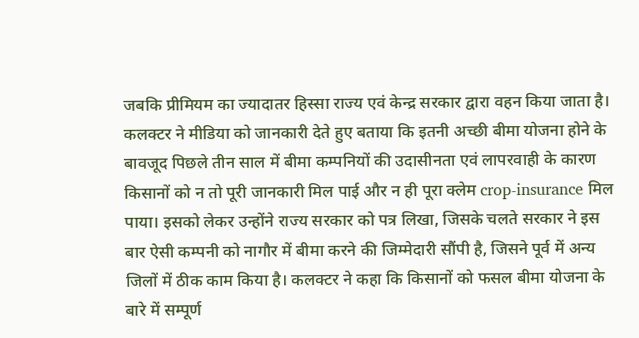जबकि प्रीमियम का ज्यादातर हिस्सा राज्य एवं केन्द्र सरकार द्वारा वहन किया जाता है।
कलक्टर ने मीडिया को जानकारी देते हुए बताया कि इतनी अच्छी बीमा योजना होने के बावजूद पिछले तीन साल में बीमा कम्पनियों की उदासीनता एवं लापरवाही के कारण किसानों को न तो पूरी जानकारी मिल पाई और न ही पूरा क्लेम crop-insurance मिल पाया। इसको लेकर उन्होंने राज्य सरकार को पत्र लिखा, जिसके चलते सरकार ने इस बार ऐसी कम्पनी को नागौर में बीमा करने की जिम्मेदारी सौंपी है, जिसने पूर्व में अन्य जिलों में ठीक काम किया है। कलक्टर ने कहा कि किसानों को फसल बीमा योजना के बारे में सम्पूर्ण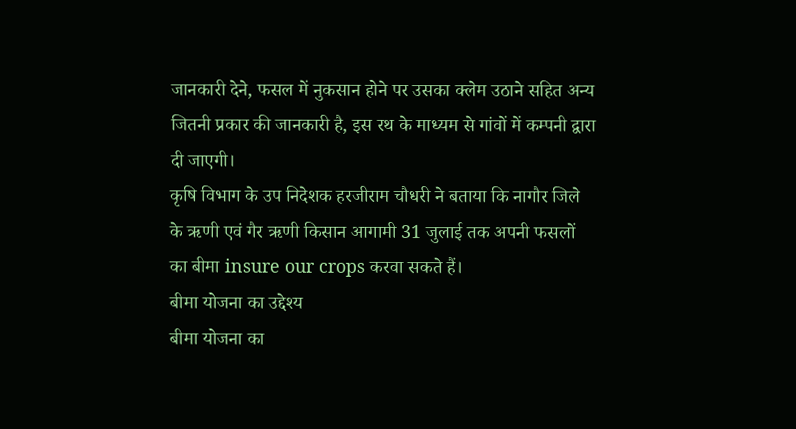जानकारी देने, फसल में नुकसान होने पर उसका क्लेम उठाने सहित अन्य जितनी प्रकार की जानकारी है, इस रथ के माध्यम से गांवों में कम्पनी द्वारा दी जाएगी।
कृषि विभाग के उप निदेशक हरजीराम चौधरी ने बताया कि नागौर जिले के ऋणी एवं गैर ऋणी किसान आगामी 31 जुलाई तक अपनी फसलों का बीमा insure our crops करवा सकते हैं।
बीमा योजना का उद्देश्य
बीमा योजना का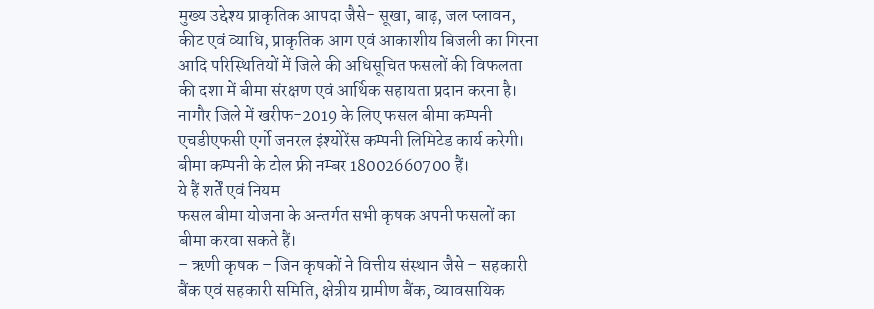मुख्य उद्देश्य प्राकृतिक आपदा जैसे- सूखा, बाढ़, जल प्लावन, कीट एवं व्याधि, प्राकृतिक आग एवं आकाशीय बिजली का गिरना आदि परिस्थितियों में जिले की अधिसूचित फसलों की विफलता की दशा में बीमा संरक्षण एवं आर्थिक सहायता प्रदान करना है। नागौर जिले में खरीफ-2019 के लिए फसल बीमा कम्पनी एचडीएफसी एर्गो जनरल इंश्योरेंस कम्पनी लिमिटेड कार्य करेगी। बीमा कम्पनी के टोल फ्री नम्बर 18002660700 हैं।
ये हैं शर्तें एवं नियम
फसल बीमा योजना के अन्तर्गत सभी कृषक अपनी फसलों का बीमा करवा सकते हैं।
– ऋणी कृषक – जिन कृषकों ने वित्तीय संस्थान जैसे – सहकारी बैंक एवं सहकारी समिति, क्षेत्रीय ग्रामीण बैंक, व्यावसायिक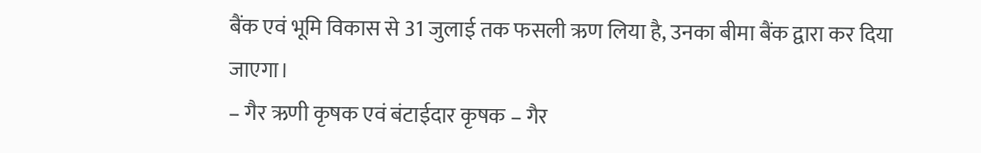बैंक एवं भूमि विकास से 31 जुलाई तक फसली ऋण लिया है, उनका बीमा बैंक द्वारा कर दिया जाएगा।
– गैर ऋणी कृषक एवं बंटाईदार कृषक – गैर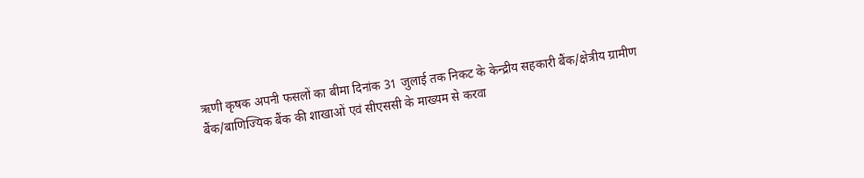ऋणी कृषक अपनी फसलों का बीमा दिनांक 31 जुलाई तक निकट के केन्द्रीय सहकारी बैंक/क्षेत्रीय ग्रामीण बैंक/बाणिज्यिक बैंक की शाखाओं एवं सीएससी के माख्यम से करवा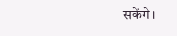सकेंगे।